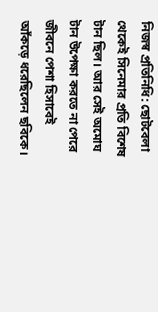নিজস্ব প্রতিনিধি: ছোটবেলা থেকেই সিনেমার প্রতি বিশেষ টান ছিল। আর সেই অমোঘ টান উপেক্ষা করতে না পেরে জীবনে পেশা হিসাবেই আঁকড়ে ধরেছিলেন ছবিকে।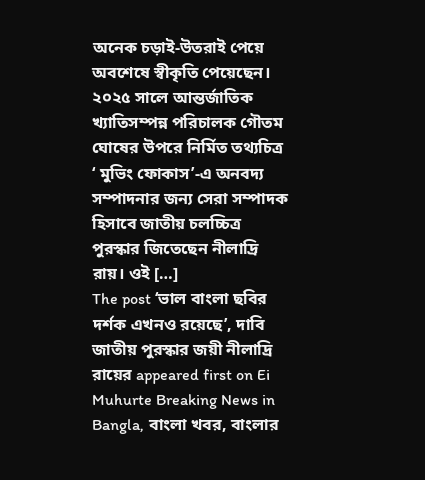অনেক চড়াই-উতরাই পেয়ে অবশেষে স্বীকৃতি পেয়েছেন। ২০২৫ সালে আন্তর্জাতিক খ্যাতিসম্পন্ন পরিচালক গৌতম ঘোষের উপরে নির্মিত তথ্যচিত্র ‘ মুভিং ফোকাস’-এ অনবদ্য সম্পাদনার জন্য সেরা সম্পাদক হিসাবে জাতীয় চলচ্চিত্র পুরস্কার জিতেছেন নীলাদ্রি রায়। ওই […]
The post ‘ভাল বাংলা ছবির দর্শক এখনও রয়েছে’, দাবি জাতীয় পুরস্কার জয়ী নীলাদ্রি রায়ের appeared first on Ei Muhurte Breaking News in Bangla, বাংলা খবর, বাংলার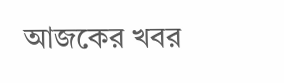আজকের খবর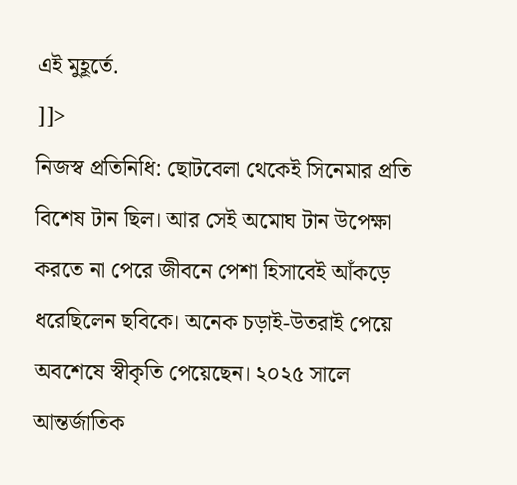এই মুহূর্তে.
]]>
নিজস্ব প্রতিনিধি: ছোটবেলা থেকেই সিনেমার প্রতি বিশেষ টান ছিল। আর সেই অমোঘ টান উপেক্ষা করতে না পেরে জীবনে পেশা হিসাবেই আঁকড়ে ধরেছিলেন ছবিকে। অনেক চড়াই-উতরাই পেয়ে অবশেষে স্বীকৃতি পেয়েছেন। ২০২৫ সালে আন্তর্জাতিক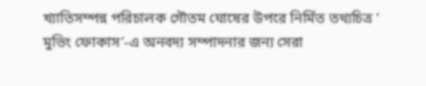খ্যাতিসম্পন্ন পরিচালক গৌতম ঘোষের উপরে নির্মিত তথ্যচিত্র ‘ মুভিং ফোকাস’-এ অনবদ্য সম্পাদনার জন্য সেরা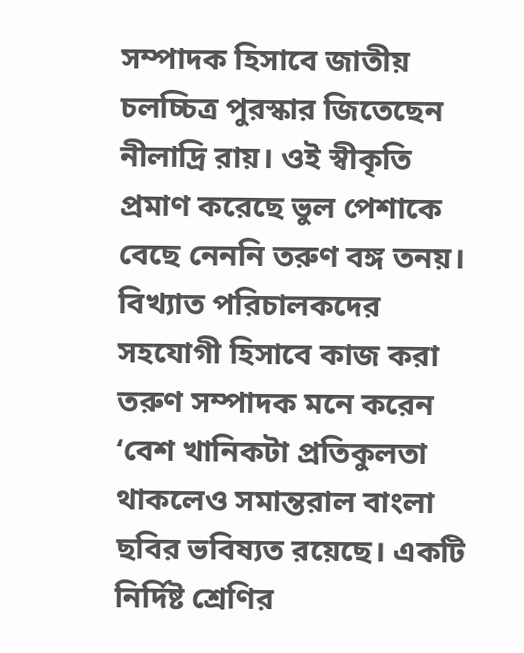সম্পাদক হিসাবে জাতীয় চলচ্চিত্র পুরস্কার জিতেছেন নীলাদ্রি রায়। ওই স্বীকৃতি প্রমাণ করেছে ভুল পেশাকে বেছে নেননি তরুণ বঙ্গ তনয়। বিখ্যাত পরিচালকদের সহযোগী হিসাবে কাজ করা তরুণ সম্পাদক মনে করেন ‘বেশ খানিকটা প্রতিকুলতা থাকলেও সমান্তরাল বাংলা ছবির ভবিষ্যত রয়েছে। একটি নির্দিষ্ট শ্রেণির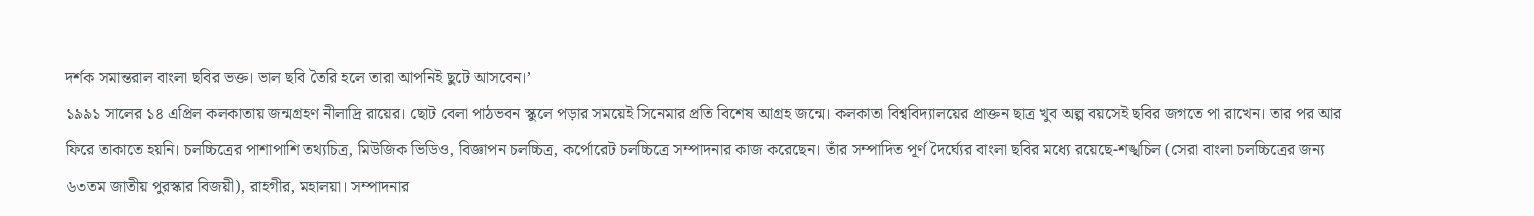দর্শক সমান্তরাল বাংলা ছবির ভক্ত। ভাল ছবি তৈরি হলে তারা আপনিই ছুটে আসবেন।’
১৯৯১ সালের ১৪ এপ্রিল কলকাতায় জন্মগ্রহণ নীলাদ্রি রায়ের। ছোট বেলা পাঠভবন স্কুলে পড়ার সময়েই সিনেমার প্রতি বিশেষ আগ্রহ জন্মে। কলকাতা বিশ্ববিদ্যালয়ের প্রাক্তন ছাত্র খুব অল্প বয়সেই ছবির জগতে পা রাখেন। তার পর আর ফিরে তাকাতে হয়নি। চলচ্চিত্রের পাশাপাশি তথ্যচিত্র, মিউজিক ভিডিও, বিজ্ঞাপন চলচ্চিত্র, কর্পোরেট চলচ্চিত্রে সম্পাদনার কাজ করেছেন। তাঁর সম্পাদিত পূর্ণ দৈর্ঘ্যের বাংলা ছবির মধ্যে রয়েছে-শঙ্খচিল (সেরা বাংলা চলচ্চিত্রের জন্য ৬৩তম জাতীয় পুরস্কার বিজয়ী), রাহগীর, মহালয়া। সম্পাদনার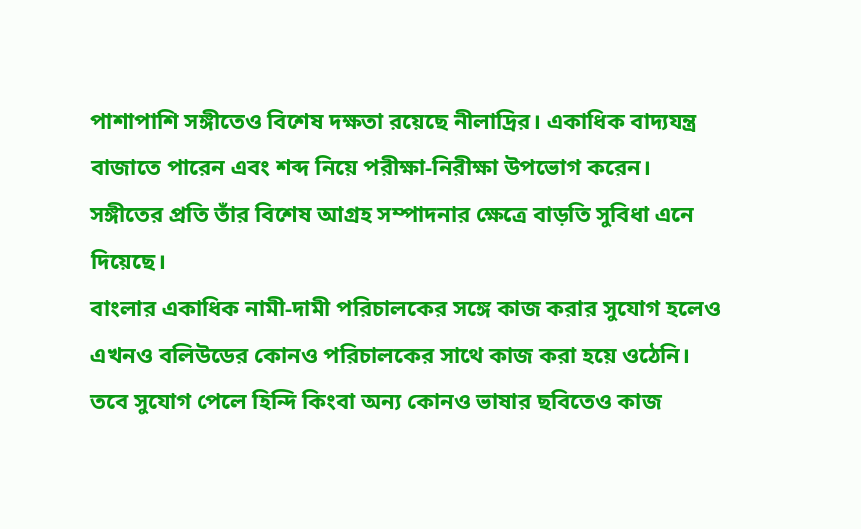পাশাপাশি সঙ্গীতেও বিশেষ দক্ষতা রয়েছে নীলাদ্রির। একাধিক বাদ্যযন্ত্র বাজাতে পারেন এবং শব্দ নিয়ে পরীক্ষা-নিরীক্ষা উপভোগ করেন। সঙ্গীতের প্রতি তাঁর বিশেষ আগ্রহ সম্পাদনার ক্ষেত্রে বাড়তি সুবিধা এনে দিয়েছে।
বাংলার একাধিক নামী-দামী পরিচালকের সঙ্গে কাজ করার সুযোগ হলেও এখনও বলিউডের কোনও পরিচালকের সাথে কাজ করা হয়ে ওঠেনি। তবে সুযোগ পেলে হিন্দি কিংবা অন্য কোনও ভাষার ছবিতেও কাজ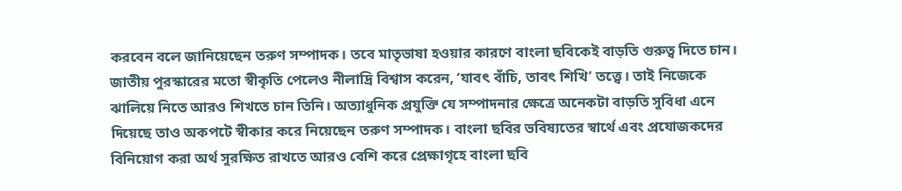করবেন বলে জানিয়েছেন তরুণ সম্পাদক। তবে মাতৃভাষা হওয়ার কারণে বাংলা ছবিকেই বাড়তি গুরুত্ব দিতে চান। জাতীয় পুরস্কারের মতো স্বীকৃতি পেলেও নীলাদ্রি বিশ্বাস করেন, ‘যাবৎ বাঁচি, তাবৎ শিখি’ তত্ত্বে। তাই নিজেকে ঝালিয়ে নিতে আরও শিখতে চান তিনি। অত্যাধুনিক প্রযুক্তি যে সম্পাদনার ক্ষেত্রে অনেকটা বাড়তি সুবিধা এনে দিয়েছে তাও অকপটে স্বীকার করে নিয়েছেন তরুণ সম্পাদক। বাংলা ছবির ভবিষ্যতের স্বার্থে এবং প্রযোজকদের বিনিয়োগ করা অর্থ সুরক্ষিত রাখতে আরও বেশি করে প্রেক্ষাগৃহে বাংলা ছবি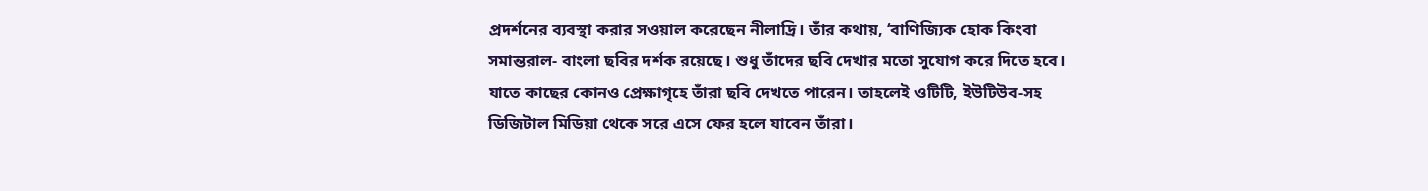প্রদর্শনের ব্যবস্থা করার সওয়াল করেছেন নীলাদ্রি। তাঁর কথায়, ‘বাণিজ্যিক হোক কিংবা সমান্তরাল- বাংলা ছবির দর্শক রয়েছে। শুধু তাঁদের ছবি দেখার মতো সুযোগ করে দিতে হবে। যাতে কাছের কোনও প্রেক্ষাগৃহে তাঁরা ছবি দেখতে পারেন। তাহলেই ওটিটি, ইউটিউব-সহ ডিজিটাল মিডিয়া থেকে সরে এসে ফের হলে যাবেন তাঁরা।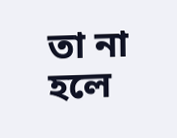তা না হলে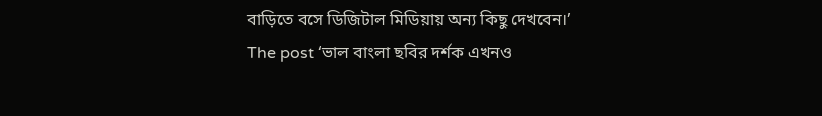বাড়িতে বসে ডিজিটাল মিডিয়ায় অন্য কিছু দেখবেন।’
The post ‘ভাল বাংলা ছবির দর্শক এখনও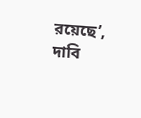রয়েছে’, দাবি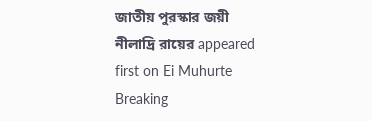জাতীয় পুরস্কার জয়ী নীলাদ্রি রায়ের appeared first on Ei Muhurte Breaking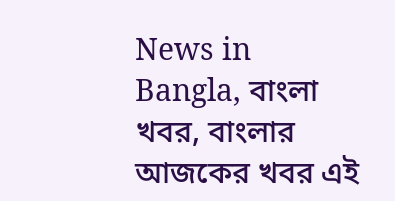News in Bangla, বাংলা খবর, বাংলার আজকের খবর এই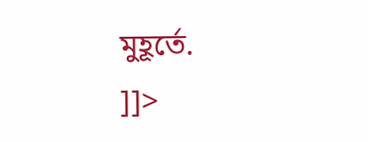মুহূর্তে.
]]>